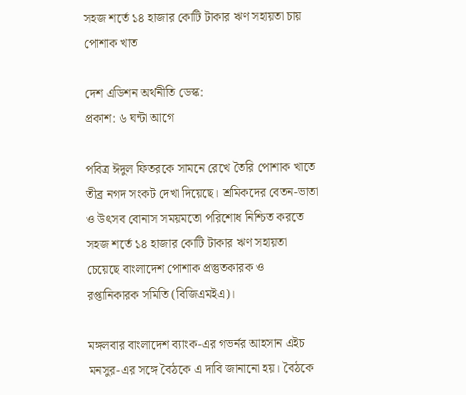সহজ শর্তে ১৪ হাজার কোটি টাকার ঋণ সহায়তা চায় পোশাক খাত

দেশ এডিশন অর্থনীতি ডেস্ক:
প্রকাশ: ৬ ঘন্টা আগে

পবিত্র ঈদুল ফিতরকে সামনে রেখে তৈরি পোশাক খাতে তীব্র নগদ সংকট দেখা দিয়েছে। শ্রমিকদের বেতন-ভাতা ও উৎসব বোনাস সময়মতো পরিশোধ নিশ্চিত করতে সহজ শর্তে ১৪ হাজার কোটি টাকার ঋণ সহায়তা চেয়েছে বাংলাদেশ পোশাক প্রস্তুতকারক ও রপ্তানিকারক সমিতি (বিজিএমইএ)।

মঙ্গলবার বাংলাদেশ ব্যাংক-এর গভর্নর আহসান এইচ মনসুর-এর সঙ্গে বৈঠকে এ দাবি জানানো হয়। বৈঠকে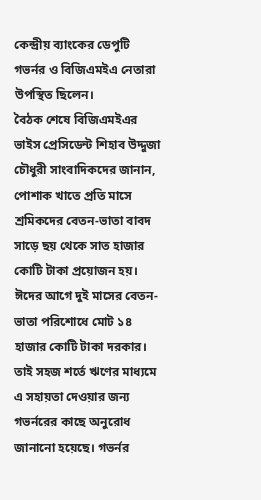কেন্দ্রীয় ব্যাংকের ডেপুটি গভর্নর ও বিজিএমইএ নেতারা উপস্থিত ছিলেন।
বৈঠক শেষে বিজিএমইএর ভাইস প্রেসিডেন্ট শিহাব উদ্দুজা চৌধুরী সাংবাদিকদের জানান, পোশাক খাতে প্রতি মাসে শ্রমিকদের বেতন-ভাতা বাবদ সাড়ে ছয় থেকে সাত হাজার কোটি টাকা প্রয়োজন হয়। ঈদের আগে দুই মাসের বেতন-ভাতা পরিশোধে মোট ১৪ হাজার কোটি টাকা দরকার। তাই সহজ শর্তে ঋণের মাধ্যমে এ সহায়তা দেওয়ার জন্য গভর্নরের কাছে অনুরোধ জানানো হয়েছে। গভর্নর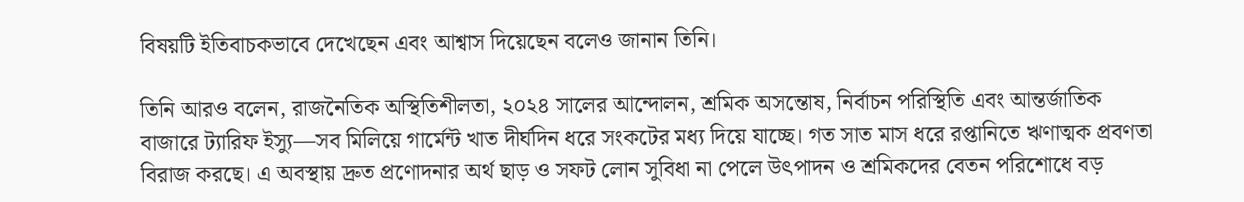বিষয়টি ইতিবাচকভাবে দেখেছেন এবং আশ্বাস দিয়েছেন বলেও জানান তিনি।

তিনি আরও বলেন, রাজনৈতিক অস্থিতিশীলতা, ২০২৪ সালের আন্দোলন, শ্রমিক অসন্তোষ, নির্বাচন পরিস্থিতি এবং আন্তর্জাতিক বাজারে ট্যারিফ ইস্যু—সব মিলিয়ে গার্মেন্ট খাত দীর্ঘদিন ধরে সংকটের মধ্য দিয়ে যাচ্ছে। গত সাত মাস ধরে রপ্তানিতে ঋণাত্মক প্রবণতা বিরাজ করছে। এ অবস্থায় দ্রুত প্রণোদনার অর্থ ছাড় ও সফট লোন সুবিধা না পেলে উৎপাদন ও শ্রমিকদের বেতন পরিশোধে বড়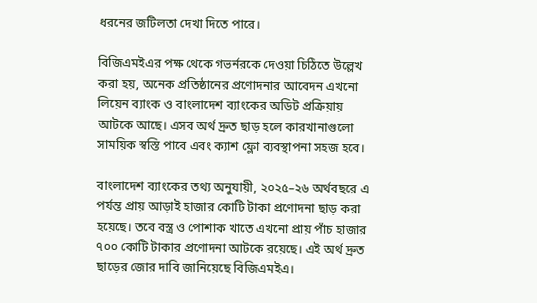ধরনের জটিলতা দেখা দিতে পারে।

বিজিএমইএর পক্ষ থেকে গভর্নরকে দেওয়া চিঠিতে উল্লেখ করা হয়, অনেক প্রতিষ্ঠানের প্রণোদনার আবেদন এখনো লিয়েন ব্যাংক ও বাংলাদেশ ব্যাংকের অডিট প্রক্রিয়ায় আটকে আছে। এসব অর্থ দ্রুত ছাড় হলে কারখানাগুলো সাময়িক স্বস্তি পাবে এবং ক্যাশ ফ্লো ব্যবস্থাপনা সহজ হবে।

বাংলাদেশ ব্যাংকের তথ্য অনুযায়ী, ২০২৫–২৬ অর্থবছরে এ পর্যন্ত প্রায় আড়াই হাজার কোটি টাকা প্রণোদনা ছাড় করা হয়েছে। তবে বস্ত্র ও পোশাক খাতে এখনো প্রায় পাঁচ হাজার ৭০০ কোটি টাকার প্রণোদনা আটকে রয়েছে। এই অর্থ দ্রুত ছাড়ের জোর দাবি জানিয়েছে বিজিএমইএ।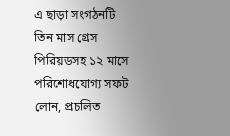এ ছাড়া সংগঠনটি তিন মাস গ্রেস পিরিয়ডসহ ১২ মাসে পরিশোধযোগ্য সফট লোন, প্রচলিত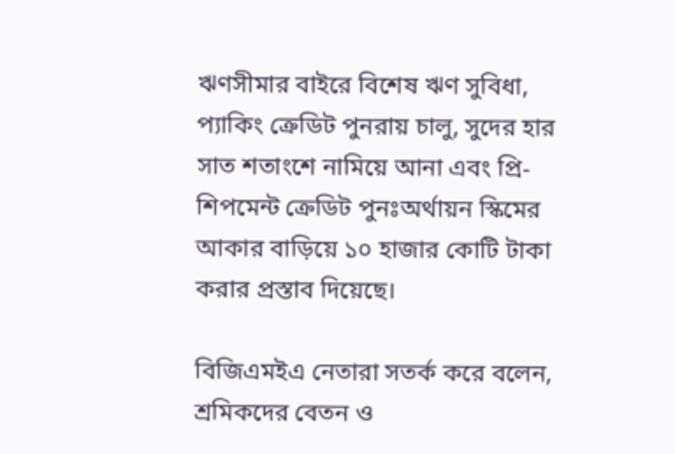ঋণসীমার বাইরে বিশেষ ঋণ সুবিধা, প্যাকিং ক্রেডিট পুনরায় চালু, সুদের হার সাত শতাংশে নামিয়ে আনা এবং প্রি-শিপমেন্ট ক্রেডিট পুনঃঅর্থায়ন স্কিমের আকার বাড়িয়ে ১০ হাজার কোটি টাকা করার প্রস্তাব দিয়েছে।

বিজিএমইএ নেতারা সতর্ক করে বলেন, শ্রমিকদের বেতন ও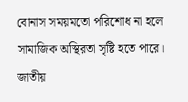বোনাস সময়মতো পরিশোধ না হলে সামাজিক অস্থিরতা সৃষ্টি হতে পারে। জাতীয়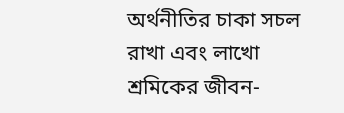অর্থনীতির চাকা সচল রাখা এবং লাখো শ্রমিকের জীবন-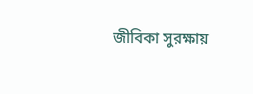জীবিকা সুরক্ষায়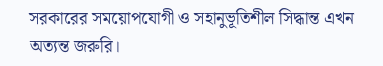সরকারের সময়োপযোগী ও সহানুভূতিশীল সিদ্ধান্ত এখন অত্যন্ত জরুরি।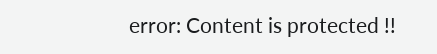error: Content is protected !!